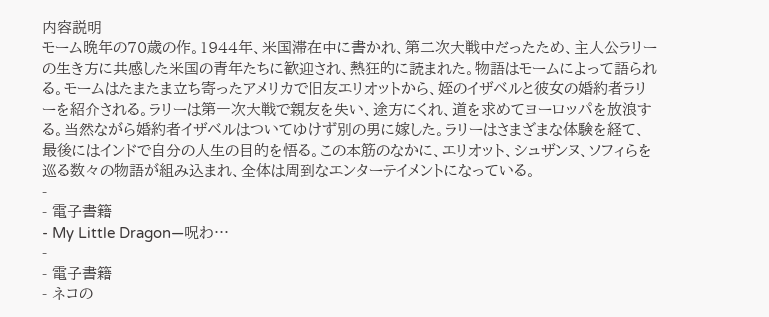内容説明
モーム晩年の70歳の作。1944年、米国滞在中に書かれ、第二次大戦中だったため、主人公ラリーの生き方に共感した米国の青年たちに歓迎され、熱狂的に読まれた。物語はモームによって語られる。モームはたまたま立ち寄ったアメリカで旧友エリオットから、姪のイザベルと彼女の婚約者ラリーを紹介される。ラリーは第一次大戦で親友を失い、途方にくれ、道を求めてヨーロッパを放浪する。当然ながら婚約者イザベルはついてゆけず別の男に嫁した。ラリーはさまざまな体験を経て、最後にはインドで自分の人生の目的を悟る。この本筋のなかに、エリオット、シュザンヌ、ソフィらを巡る数々の物語が組み込まれ、全体は周到なエンターテイメントになっている。
-
- 電子書籍
- My Little Dragon―呪わ…
-
- 電子書籍
- ネコの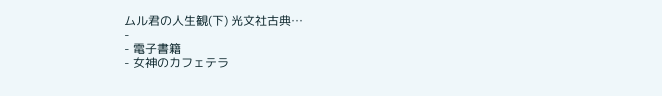ムル君の人生観(下) 光文社古典…
-
- 電子書籍
- 女神のカフェテラ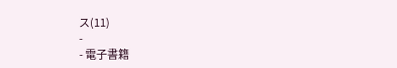ス(11)
-
- 電子書籍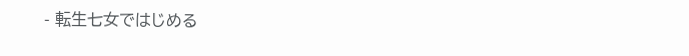- 転生七女ではじめる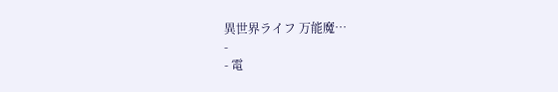異世界ライフ 万能魔…
-
- 電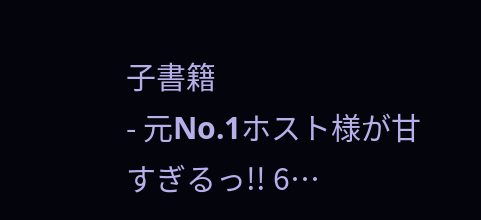子書籍
- 元No.1ホスト様が甘すぎるっ!! 6…